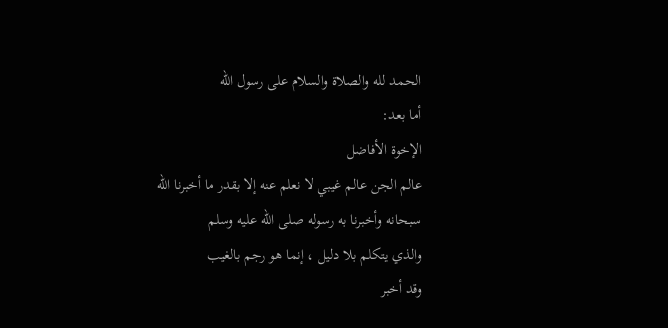الحمد لله والصلاة والسلام على رسول الله
أما بعد:
الإخوة الأفاضل
عالم الجن عالم غيبي لا نعلم عنه إلا بقدر ما أخبرنا الله سبحانه وأخبرنا به رسوله صلى الله عليه وسلم
والذي يتكلم بلا دليل ، إنما هو رجم بالغيب
وقد أخبر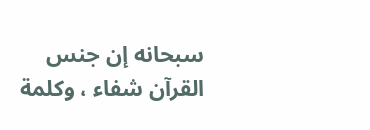سبحانه إن جنس القرآن شفاء ، وكلمة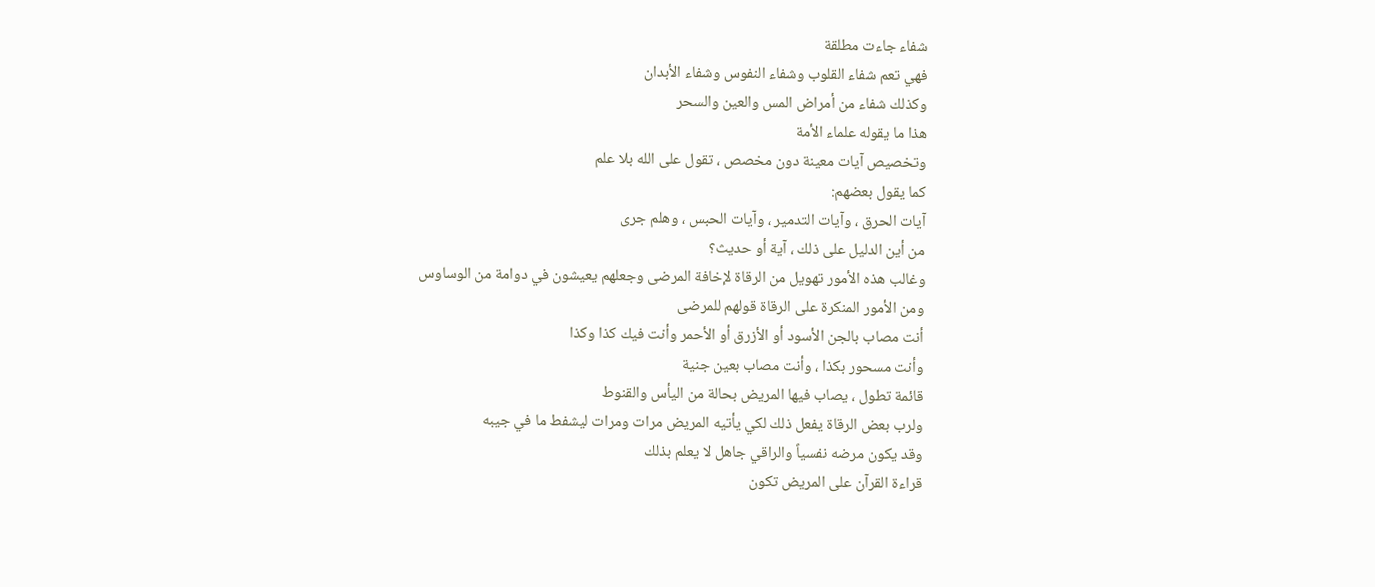شفاء جاءت مطلقة
فهي تعم شفاء القلوب وشفاء النفوس وشفاء الأبدان
وكذلك شفاء من أمراض المس والعين والسحر
هذا ما يقوله علماء الأمة
وتخصيص آيات معينة دون مخصص ، تقول على الله بلا علم
كما يقول بعضهم:
آيات الحرق ، وآيات التدمير ، وآيات الحبس ، وهلم جرى
من أين الدليل على ذلك ، آية أو حديث؟
وغالب هذه الأمور تهويل من الرقاة لإخافة المرضى وجعلهم يعيشون في دوامة من الوساوس
ومن الأمور المنكرة على الرقاة قولهم للمرضى
أنت مصاب بالجن الأسود أو الأزرق أو الأحمر وأنت فيك كذا وكذا
وأنت مسحور بكذا ، وأنت مصاب بعين جنية
قائمة تطول ، يصاب فيها المريض بحالة من اليأس والقنوط
ولرب بعض الرقاة يفعل ذلك لكي يأتيه المريض مرات ومرات ليشفط ما في جيبه
وقد يكون مرضه نفسياً والراقي جاهل لا يعلم بذلك
قراءة القرآن على المريض تكون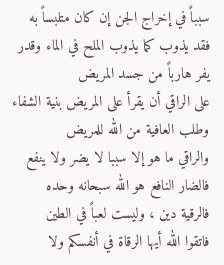سبباً في إخراج الجن إن كان متلبساً به
فقد يذوب كما يذوب الملح في الماء وقدر يفر هارباً من جسد المريض
على الراقي أن يقرأ على المريض بنية الشفاء وطلب العافية من الله للمريض
والراقي ما هو إلا سببا لا يضر ولا ينفع
فالضار النافع هو الله سبحانه وحده
فالرقية دين ، وليست لعباً في الطين
فاتقوا الله أيها الرقاة في أنفسكم ولا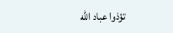تؤذوا عباد الله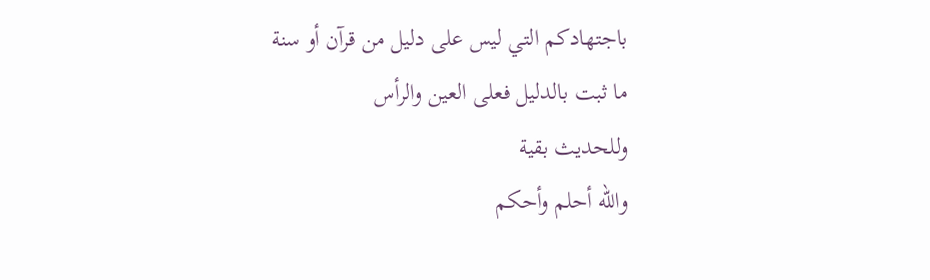باجتهادكم التي ليس على دليل من قرآن أو سنة
ما ثبت بالدليل فعلى العين والرأس
وللحديث بقية
والله أحلم وأحكم